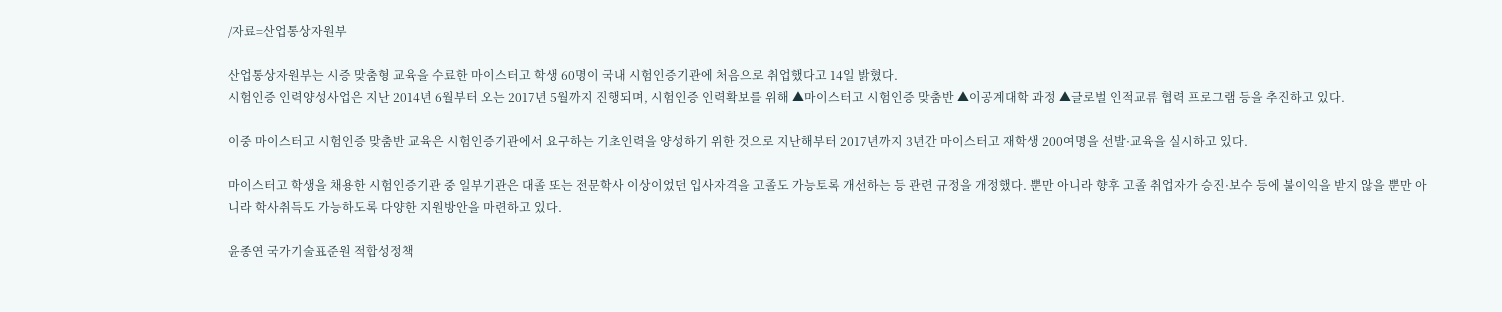/자료=산업통상자원부

산업통상자원부는 시증 맞춤형 교육을 수료한 마이스터고 학생 60명이 국내 시험인증기관에 처음으로 취업했다고 14일 밝혔다.
시험인증 인력양성사업은 지난 2014년 6월부터 오는 2017년 5월까지 진행되며, 시험인증 인력확보를 위해 ▲마이스터고 시험인증 맞춤반 ▲이공계대학 과정 ▲글로벌 인적교류 협력 프로그램 등을 추진하고 있다.

이중 마이스터고 시험인증 맞춤반 교육은 시험인증기관에서 요구하는 기초인력을 양성하기 위한 것으로 지난해부터 2017년까지 3년간 마이스터고 재학생 200여명을 선발·교육을 실시하고 있다.

마이스터고 학생을 채용한 시험인증기관 중 일부기관은 대졸 또는 전문학사 이상이었던 입사자격을 고졸도 가능토록 개선하는 등 관련 규정을 개정했다. 뿐만 아니라 향후 고졸 취업자가 승진·보수 등에 불이익을 받지 않을 뿐만 아니라 학사취득도 가능하도록 다양한 지원방안을 마련하고 있다.

윤종연 국가기술표준원 적합성정책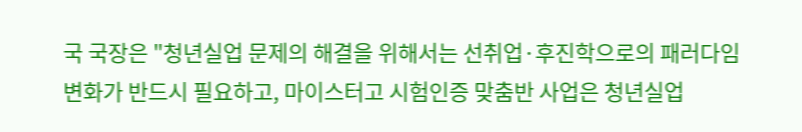국 국장은 "청년실업 문제의 해결을 위해서는 선취업·후진학으로의 패러다임 변화가 반드시 필요하고, 마이스터고 시험인증 맞춤반 사업은 청년실업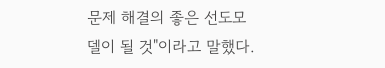문제 해결의 좋은 선도모델이 될 것"이라고 말했다.